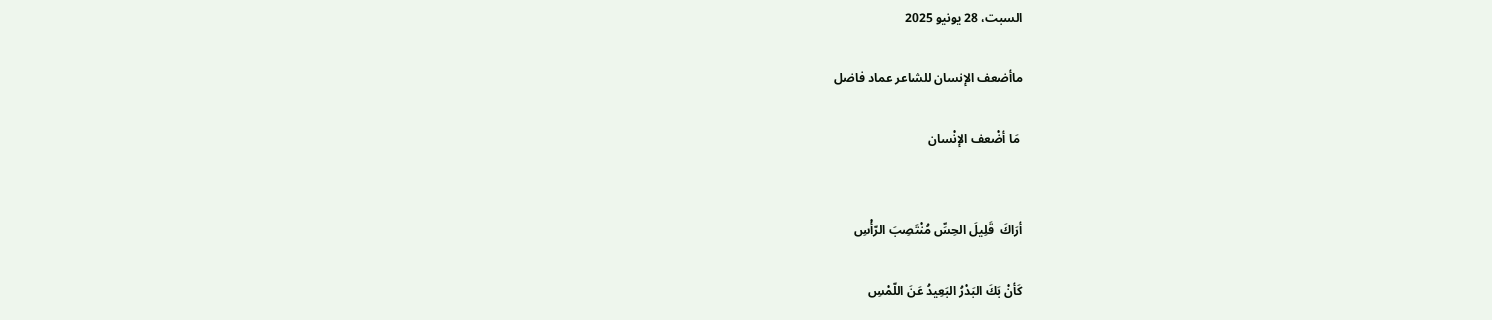السبت، 28 يونيو 2025

ماأضعف الإنسان للشاعر عماد فاضل

 مَا أضْعف الإنْسان


أرَاكَ  قَلِيلَ الحِسِّ مُنْتَصِبَ الرّأْسِ

كَأنْ بَكَ البَدْرُ البَعِيدُ عَنَ اللّمْسِ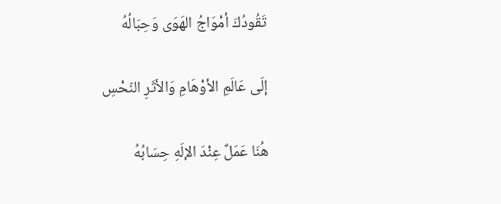تَقُودُكَ أمْوَاجُ الهَوَى وَحِبَالُهُ

إلَى عَالَمِ الأوْهَامِ وَالأثَرِ النّحْسِ

هُنَا عَمَلٌ عِنْدَ الإلَهِ حِسَابُهُ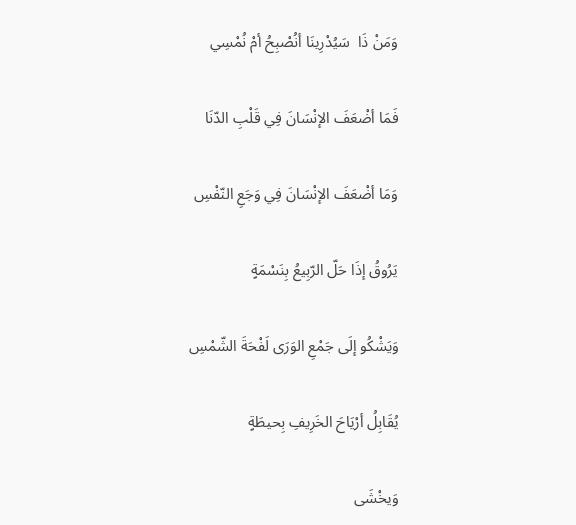وَمَنْ ذَا  سَيُدْرِينَا أنُصْبِحُ أمْ نُمْسِي

فَمَا أضْعَفَ الإنْسَانَ فِي قَلْبِ الدّنَا

وَمَا أضْعَفَ الإنْسَانَ فِي وَجَعِ النّفْسِ

يَرُوقُ إذَا حَلّ الرّبِيعُ بِنَسْمَةٍ

وَيَشْكُو إلَى جَمْعِ الوَرَى لَفْحَةَ الشّمْسِ

يُقَابِلُ أرْيَاحَ الخَرِيفِ بِحيطَةٍ

وَيخْشَى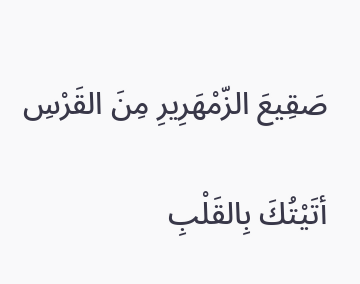صَقِيعَ الزّمْهَرِيرِ مِنَ القَرْسِ

أتَيْتُكَ بِالقَلْبِ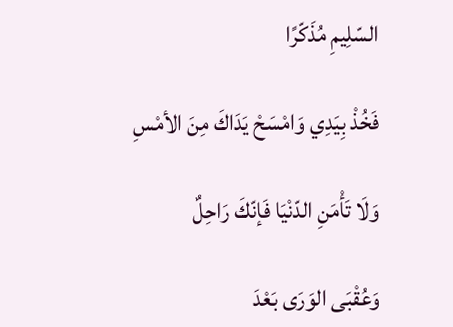السّلِيمِ مُذَكّرًا

فَخُذْ بِيَدِي وَامْسَحْ يَدَاكَ مِنَ الأمْسِ

وَلَا تَأْمَنِ الدّنْيَا فَإنّكَ رَاحِلٌ

وَعُقْبَى الوَرَى بَعْدَ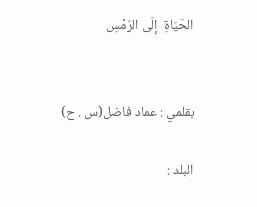الحَيَاةِ  إلَى الرّمْسِ


بقلمي : عماد فاضل(س . ح)

البلد :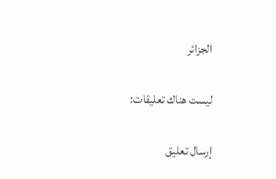الجزائر

ليست هناك تعليقات:

إرسال تعليق